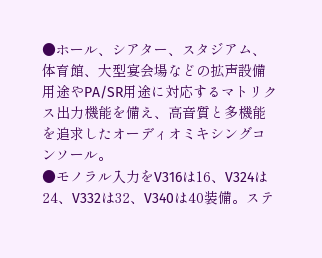●ホール、シアター、スタジアム、体育館、大型宴会場などの拡声設備用途やPA/SR用途に対応するマトリクス出力機能を備え、高音質と多機能を追求したオーディオミキシングコンソール。
●モノラル入力をV316は16、V324は24、V332は32、V340は40装備。ステ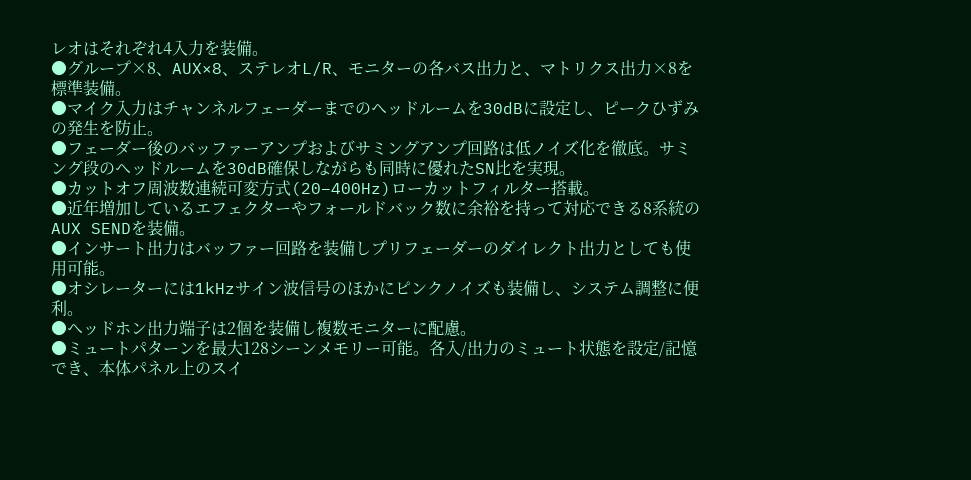レオはそれぞれ4入力を装備。
●グループ×8、AUX×8、ステレオL/R、モニターの各バス出力と、マトリクス出力×8を標準装備。
●マイク入力はチャンネルフェーダーまでのヘッドルームを30dBに設定し、ピークひずみの発生を防止。
●フェーダー後のバッファーアンプおよびサミングアンプ回路は低ノイズ化を徹底。サミング段のヘッドルームを30dB確保しながらも同時に優れたSN比を実現。
●カットオフ周波数連続可変方式(20−400Hz)ローカットフィルター搭載。
●近年増加しているエフェクターやフォールドバック数に余裕を持って対応できる8系統のAUX SENDを装備。
●インサート出力はバッファー回路を装備しプリフェーダーのダイレクト出力としても使用可能。
●オシレーターには1kHzサイン波信号のほかにピンクノイズも装備し、システム調整に便利。
●ヘッドホン出力端子は2個を装備し複数モニターに配慮。
●ミュートパターンを最大128シーンメモリー可能。各入/出力のミュート状態を設定/記憶でき、本体パネル上のスイ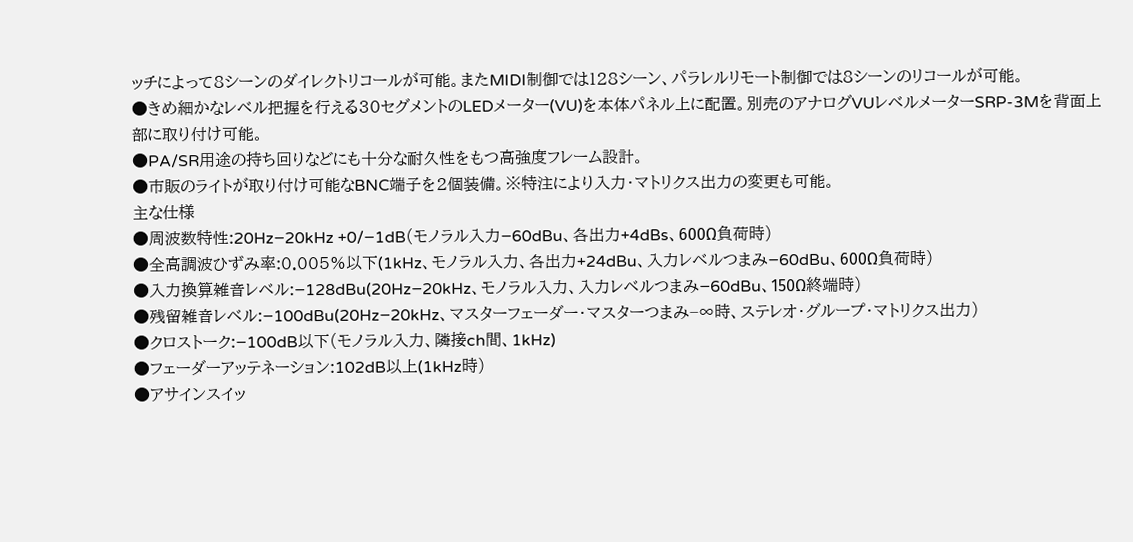ッチによって8シーンのダイレクトリコールが可能。またMIDI制御では128シーン、パラレルリモート制御では8シーンのリコールが可能。
●きめ細かなレベル把握を行える30セグメントのLEDメーター(VU)を本体パネル上に配置。別売のアナログVUレベルメーターSRP-3Mを背面上部に取り付け可能。
●PA/SR用途の持ち回りなどにも十分な耐久性をもつ高強度フレーム設計。
●市販のライトが取り付け可能なBNC端子を2個装備。※特注により入力・マトリクス出力の変更も可能。
主な仕様
●周波数特性:20Hz−20kHz +0/−1dB(モノラル入力−60dBu、各出力+4dBs、600Ω負荷時)
●全高調波ひずみ率:0.005%以下(1kHz、モノラル入力、各出力+24dBu、入力レベルつまみ−60dBu、600Ω負荷時)
●入力換算雑音レベル:−128dBu(20Hz−20kHz、モノラル入力、入力レベルつまみ−60dBu、150Ω終端時)
●残留雑音レベル:−100dBu(20Hz−20kHz、マスターフェーダー・マスターつまみ−∞時、ステレオ・グループ・マトリクス出力)
●クロストーク:−100dB以下(モノラル入力、隣接ch間、1kHz)
●フェーダーアッテネーション:102dB以上(1kHz時)
●アサインスイッ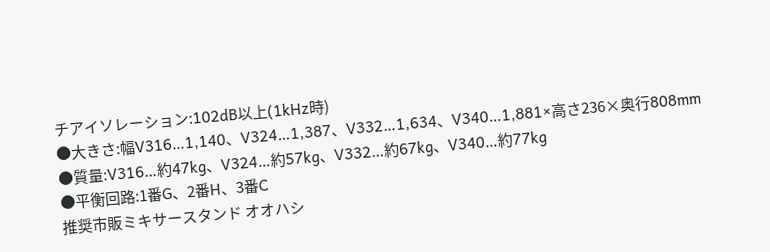チアイソレーション:102dB以上(1kHz時)
●大きさ:幅V316…1,140、V324…1,387、V332…1,634、V340…1,881×高さ236×奥行808mm
●質量:V316…約47kg、V324…約57kg、V332…約67kg、V340…約77kg
●平衡回路:1番G、2番H、3番C
推奨市販ミキサースタンド オオハシ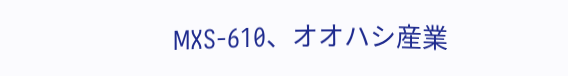MXS-610、オオハシ産業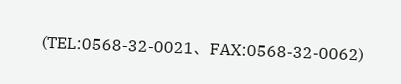(TEL:0568-32-0021、FAX:0568-32-0062)